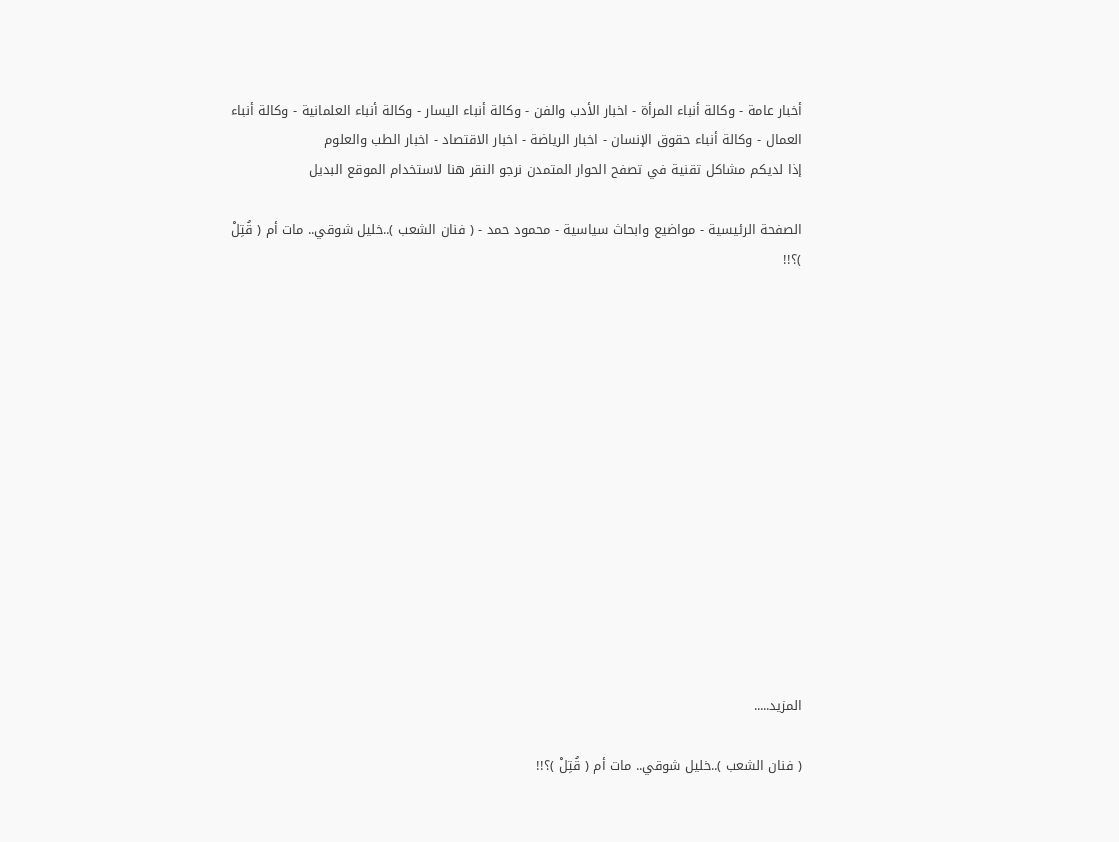أخبار عامة - وكالة أنباء المرأة - اخبار الأدب والفن - وكالة أنباء اليسار - وكالة أنباء العلمانية - وكالة أنباء العمال - وكالة أنباء حقوق الإنسان - اخبار الرياضة - اخبار الاقتصاد - اخبار الطب والعلوم
إذا لديكم مشاكل تقنية في تصفح الحوار المتمدن نرجو النقر هنا لاستخدام الموقع البديل

الصفحة الرئيسية - مواضيع وابحاث سياسية - محمود حمد - ( فنان الشعب )..خليل شوقي.. مات أم ( قُتِلْ )؟!!














المزيد.....

( فنان الشعب )..خليل شوقي.. مات أم ( قُتِلْ )؟!!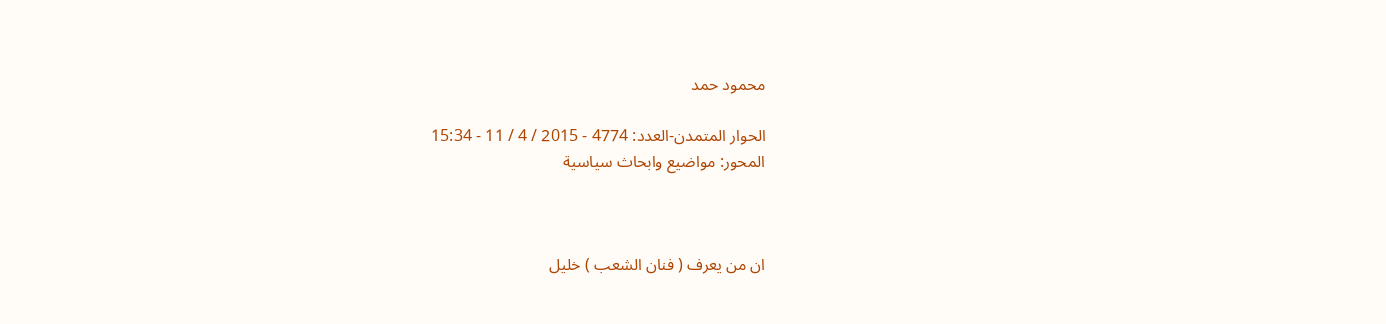محمود حمد

الحوار المتمدن-العدد: 4774 - 2015 / 4 / 11 - 15:34
المحور: مواضيع وابحاث سياسية



ان من يعرف ( فنان الشعب ) خليل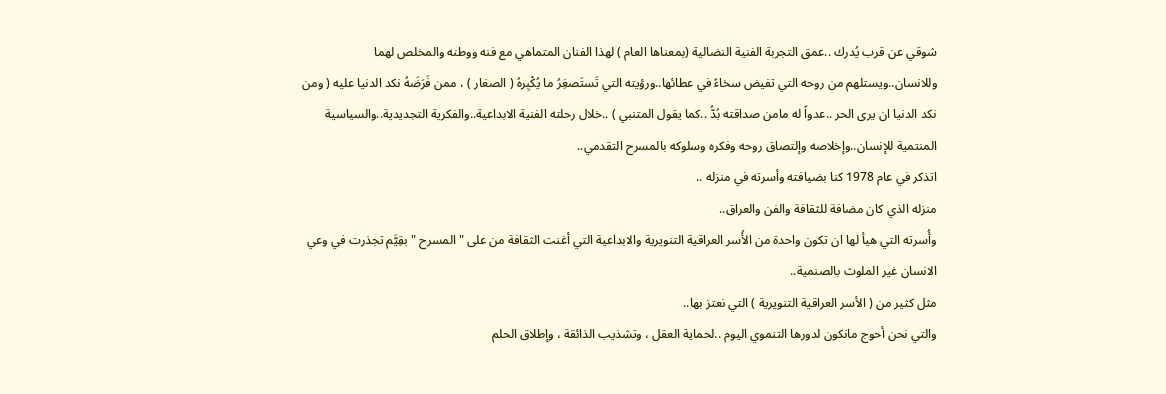شوقي عن قرب يُدرك ..عمق التجربة الفنية النضالية (بمعناها العام ) لهذا الفنان المتماهي مع فنه ووطنه والمخلص لهما وللانسان..ويستلهم من روحه التي تفيض سخاءً في عطائها..ورؤيته التي تَستَصغِرُ ما يُكْبِرهُ ( الصغار ) ، ممن فَرَضَهُ نكد الدنيا عليه ( ومن نكد الدنيا ان يرى الحر ..عدواً له مامن صداقته بُدُّ ..كما يقول المتنبي ) ..خلال رحلته الفنية الابداعية..والفكرية التجديدية..والسياسية المنتمية للإنسان..وإخلاصه وإلتصاق روحه وفكره وسلوكه بالمسرح التقدمي..
اتذكر في عام 1978 كنا بضيافته وأسرته في منزله ..
منزله الذي كان مضافة للثقافة والفن والعراق..
وأُسرته التي هيأ لها ان تكون واحدة من الأُسر العراقية التنويرية والابداعية التي أغنت الثقافة من على " المسرح " بقِيَّم تجذرت في وعي الانسان غير الملوث بالصنمية..
مثل كثير من ( الأسر العراقية التنويرية ) التي نعتز بها..
والتي نحن أحوج مانكون لدورها التنموي اليوم ..لحماية العقل ، وتشذيب الذائقة ، وإطلاق الحلم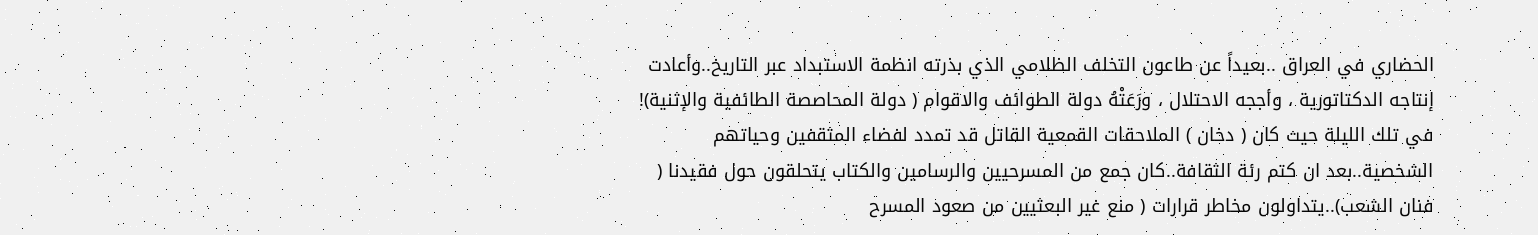الحضاري في العراق ..بعيداً عن طاعون التخلف الظلامي الذي بذرته انظمة الاستبداد عبر التاريخ..وأعادت إنتاجه الدكتاتورية ، وأججه الاحتلال ، ورَعَتْهُ دولة الطوائف والاقوام ( دولة المحاصصة الطائفية والإثنية)!
في تلك الليلة حيث كان ( دخان ) الملاحقات القمعية القاتل قد تمدد لفضاء المثقفين وحياتهم الشخصية..بعد ان كتم رئة الثقافة..كان جمع من المسرحيين والرسامين والكتاب يتحلقون حول فقيدنا ( فنان الشعب)..يتداولون مخاطر قرارات ( منع غير البعثيين من صعود المسرح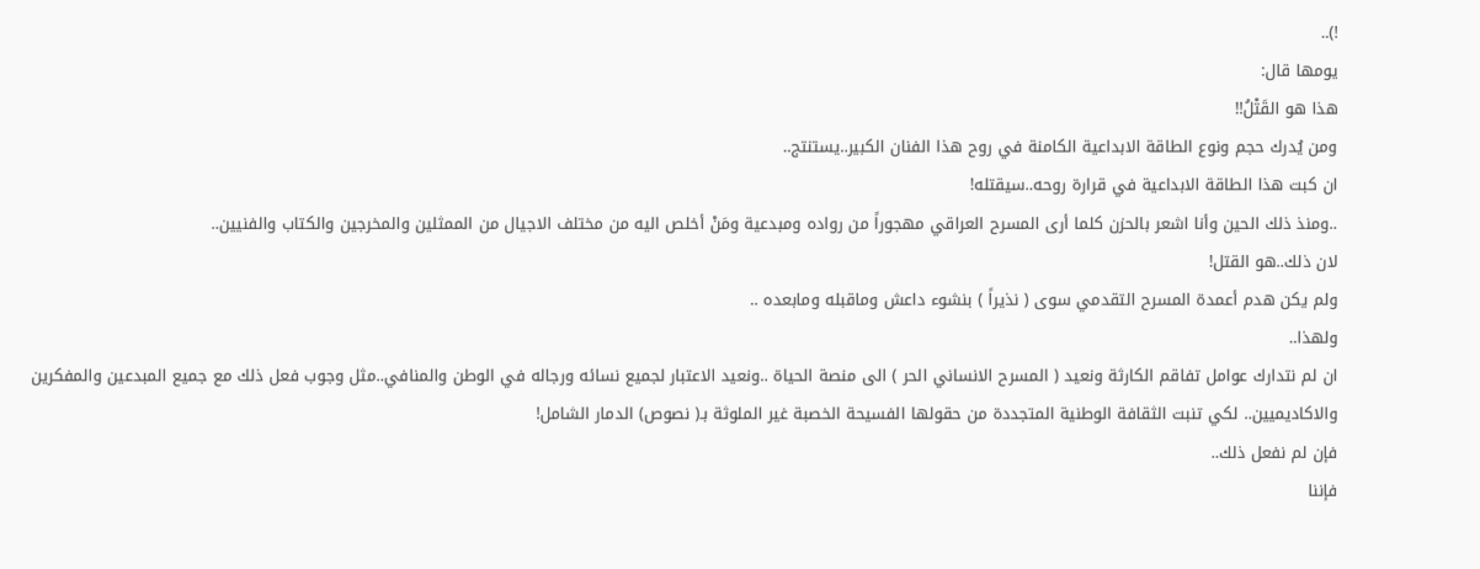!)..
يومها قال:
هذا هو القَتْلُ!!
ومن يُدرك حجم ونوع الطاقة الابداعية الكامنة في روح هذا الفنان الكبير..يستنتج..
ان كبت هذا الطاقة الابداعية في قرارة روحه..سيقتله!
..ومنذ ذلك الحين وأنا اشعر بالحزن كلما أرى المسرح العراقي مهجوراً من رواده ومبدعية ومَنْ أخلص اليه من مختلف الاجيال من الممثلين والمخرجين والكتاب والفنيين..
لان ذلك..هو القتل!
ولم يكن هدم أعمدة المسرح التقدمي سوى ( نذيراً ) بنشوء داعش وماقبله ومابعده ..
ولهذا..
ان لم نتدارك عوامل تفاقم الكارثة ونعيد ( المسرح الانساني الحر ) الى منصة الحياة ..ونعيد الاعتبار لجميع نسائه ورجاله في الوطن والمنافي..مثل وجوب فعل ذلك مع جميع المبدعين والمفكرين والاكاديميين.. لكي تنبت الثقافة الوطنية المتجددة من حقولها الفسيحة الخصبة غير الملوثة بـ( نصوص) الدمار الشامل!
فإن لم نفعل ذلك..
فإننا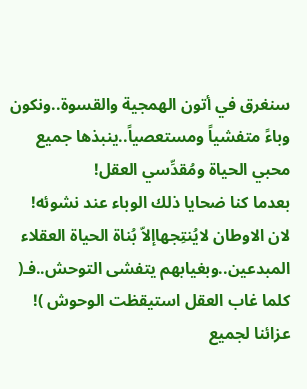سنغرق في أتون الهمجية والقسوة..ونكون وباءً متفشياً ومستعصياً..ينبذها جميع محبي الحياة ومُقدِّسي العقل!
بعدما كنا ضحايا ذلك الوباء عند نشوئه!
لان الاوطان لايُنتِجهاإلاّ بُناة الحياة العقلاء المبدعين..وبغيابهم يتفشى التوحش..فـ( كلما غاب العقل استيقظت الوحوش )!
عزائنا لجميع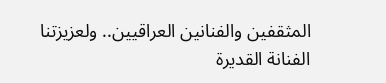المثقفين والفنانين العراقيين.. ولعزيزتنا الفنانة القديرة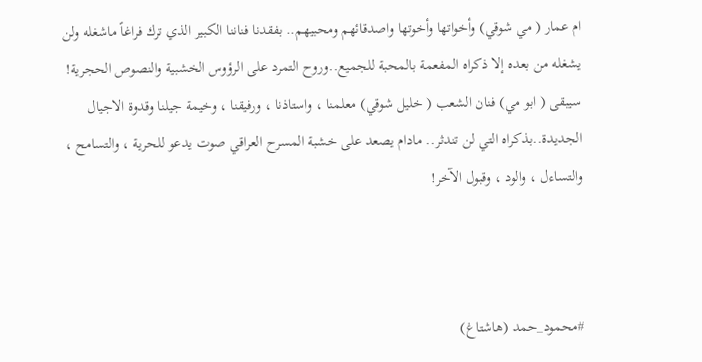ام عمار ( مي شوقي) وأخواتها وأخوتها واصدقائهم ومحبيهم.. بفقدنا فناننا الكبير الذي ترك فراغاً ماشغله ولن يشغله من بعده إلا ذكراه المفعمة بالمحبة للجميع..وروح التمرد على الرؤوس الخشبية والنصوص الحجرية!
سيبقى ( ابو مي) فنان الشعب ( خليل شوقي) معلمنا ، واستاذنا ، ورفيقنا ، وخيمة جيلنا وقدوة الاجيال الجديدة..بذكراه التي لن تندثر.. مادام يصعد على خشبة المسرح العراقي صوت يدعو للحرية ، والتسامح ، والتساءل ، والود ، وقبول الآخر!



#محمود_حمد (هاشتاغ)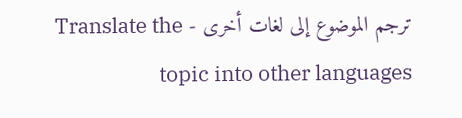ترجم الموضوع إلى لغات أخرى - Translate the topic into other languages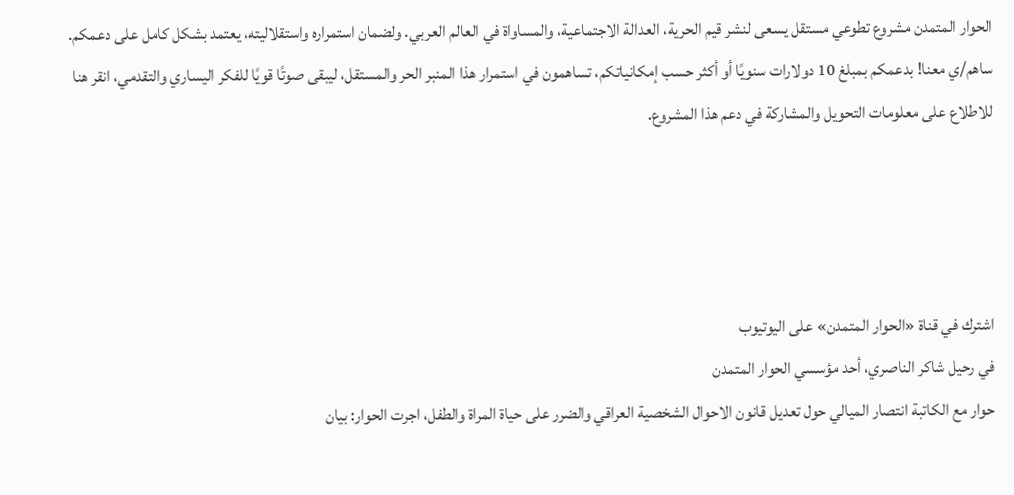الحوار المتمدن مشروع تطوعي مستقل يسعى لنشر قيم الحرية، العدالة الاجتماعية، والمساواة في العالم العربي. ولضمان استمراره واستقلاليته، يعتمد بشكل كامل على دعمكم. ساهم/ي معنا! بدعمكم بمبلغ 10 دولارات سنويًا أو أكثر حسب إمكانياتكم، تساهمون في استمرار هذا المنبر الحر والمستقل، ليبقى صوتًا قويًا للفكر اليساري والتقدمي، انقر هنا للاطلاع على معلومات التحويل والمشاركة في دعم هذا المشروع.




اشترك في قناة «الحوار المتمدن» على اليوتيوب
في رحيل شاكر الناصري، أحد مؤسسي الحوار المتمدن
حوار مع الكاتبة انتصار الميالي حول تعديل قانون الاحوال الشخصية العراقي والضرر على حياة المراة والطفل، اجرت الحوار: بيان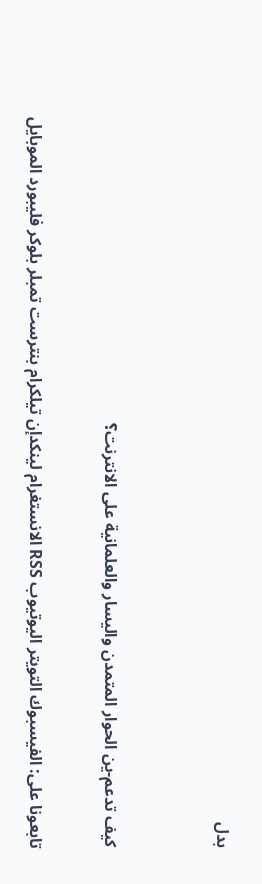بدل


كيف تدعم-ين الحوار المتمدن واليسار والعلمانية على الانترنت؟

تابعونا على: الفيسبوك التويتر اليوتيوب RSS الانستغرام لينكدإن تيلكرام بنترست تمبلر بلوكر فليبورد الموبايل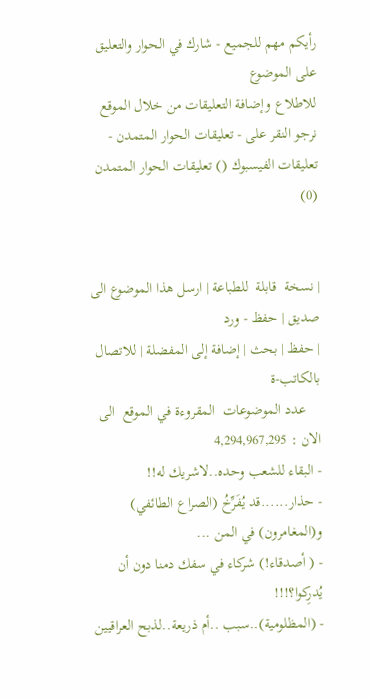رأيكم مهم للجميع - شارك في الحوار والتعليق على الموضوع
للاطلاع وإضافة التعليقات من خلال الموقع نرجو النقر على - تعليقات الحوار المتمدن -
تعليقات الفيسبوك () تعليقات الحوار المتمدن (0)


| نسخة  قابلة  للطباعة | ارسل هذا الموضوع الى صديق | حفظ - ورد
| حفظ | بحث | إضافة إلى المفضلة | للاتصال بالكاتب-ة
    عدد الموضوعات  المقروءة في الموقع  الى الان : 4,294,967,295
- البقاء للشعب وحده..لاشريك له!!
- حذار......قد يُفَرِّخُ (الصراع الطائفي) و(المغامرون) في المن ...
- ( أصدقاء!) شركاء في سفك دمنا دون أن يُدرِكوا؟!!!
- (المظلومية)..سبب ..أم ذريعة..لذبح العراقيين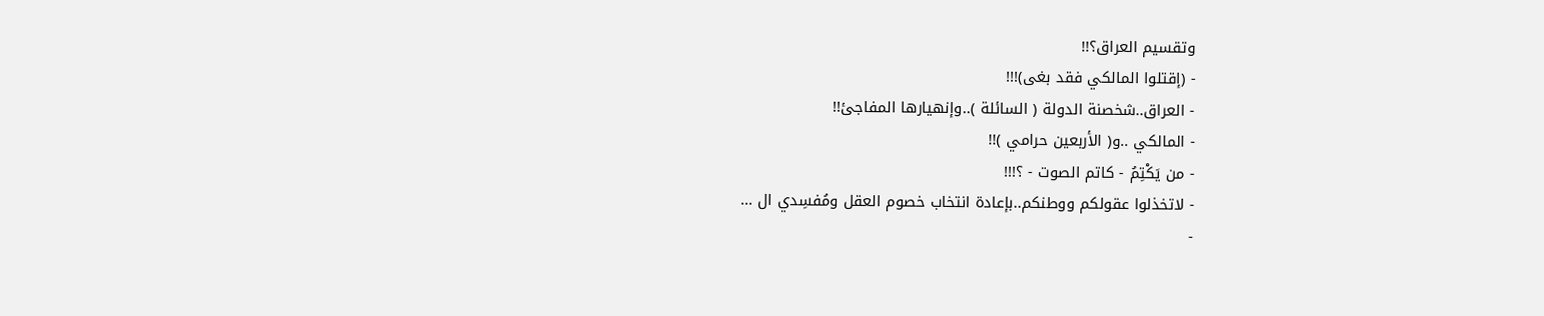وتقسيم العراق؟!!
- (إقتلوا المالكي فقد بغى)!!!
- العراق..شخصنة الدولة ( السائلة )..وإنهيارها المفاجئ!!
- المالكي ..و( الأربعين حرامي )!!
- من يَكْتِمُ - كاتم الصوت - ؟!!!
- لاتخذلوا عقولكم ووطنكم..بإعادة انتخاب خصوم العقل ومُفسِدي ال ...
-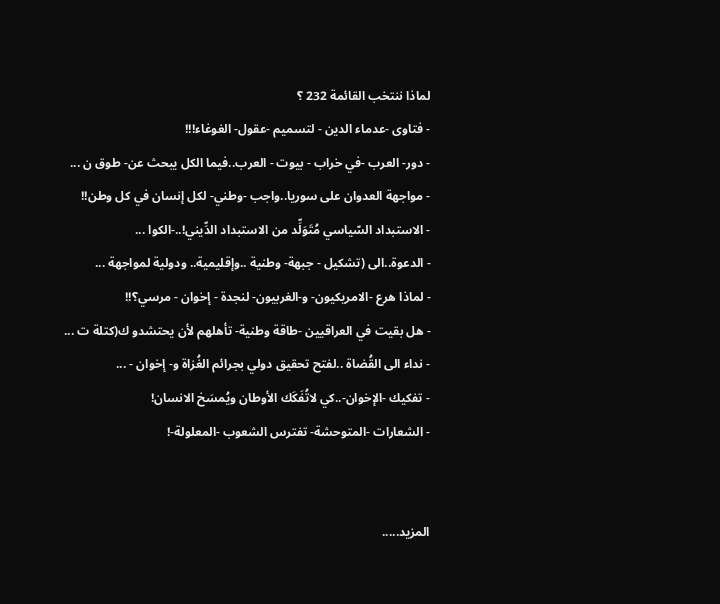لماذا ننتخب القائمة 232 ؟
- فتاوى -عدماء الدين - لتسميم -عقول- الغوغاء!!!
- دور- العرب -في خراب - بيوت - العرب..فيما الكل يبحث عن- طوق ن ...
- مواجهة العدوان على سوريا..واجب -وطني- لكل إنسان في كل وطن!!
- الاستبداد السّياسي مُتَوَلِّد من الاستبداد الدِّيني!..-الكوا ...
- الدعوة..الى (تشكيل - جبهة- وطنية ..وإقليمية.. ودولية لمواجهة ...
- لماذا هرع -الامريكيون- و-الغربيون- لنجدة - إخوان - مرسي؟!!
- هل بقيت في العراقيين -طاقة وطنية- تأهلهم لأن يحتشدو ك(كتلة ت ...
- نداء الى القُضاة ..لفتح تحقيق دولي بجرائم الغُزاة و- إخوان - ...
- تفكيك -الإخوان-..كي لاتُفَكَك الأوطان ويُمسَخ الانسان!
- الشعارات -المتوحشة- تفترس الشعوب -المعلولة-!


المزيد.....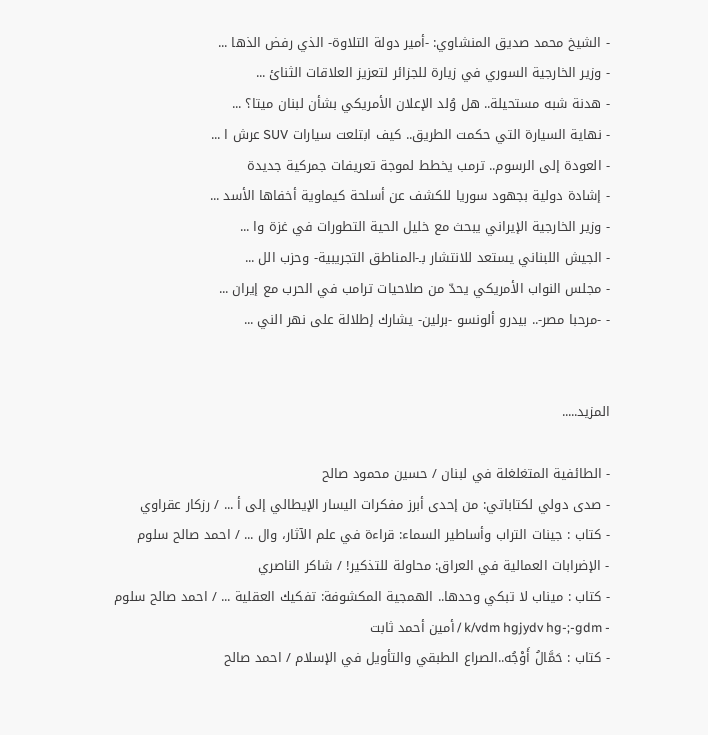- الشيخ محمد صديق المنشاوي: -أمير دولة التلاوة- الذي رفض الذها ...
- وزير الخارجية السوري في زيارة للجزائر لتعزيز العلاقات الثنائ ...
- هدنة شبه مستحيلة.. هل وُلد الإعلان الأمريكي بشأن لبنان ميتا؟ ...
- نهاية السيارة التي حكمت الطريق.. كيف ابتلعت سيارات SUV عرش ا ...
- العودة إلى الرسوم.. ترمب يخطط لموجة تعريفات جمركية جديدة
- إشادة دولية بجهود سوريا للكشف عن أسلحة كيماوية أخفاها الأسد ...
- وزير الخارجية الإيراني يبحث مع خليل الحية التطورات في غزة وا ...
- الجيش اللبناني يستعد للانتشار بـ-المناطق التجريبية- وحزب الل ...
- مجلس النواب الأمريكي يحدّ من صلاحيات ترامب في الحرب مع إيران ...
- -مرحبا مصر-.. بيدرو ألونسو -برلين- يشارك إطلالة على نهر الني ...


المزيد.....

- الطائفية المتغلغلة في لبنان / حسين محمود صالح
- صدى دولي لكتاباتي: من إحدى أبرز مفكرات اليسار الإيطالي إلى أ ... / رزكار عقراوي
- كتاب : جينات التراب وأساطير السماء: قراءة في علم الآثار، وال ... / احمد صالح سلوم
- الإضرابات العمالية في العراق: محاولة للتذكير! / شاكر الناصري
- كتاب : ميناب لا تبكي وحدها.. الهمجية المكشوفة: تفكيك العقلية ... / احمد صالح سلوم
- k/vdm hgjydv hg-;-gdm / أمين أحمد ثابت
- كتاب : حَمَّالُ أَوْجُه..الصراع الطبقي والتأويل في الإسلام / احمد صالح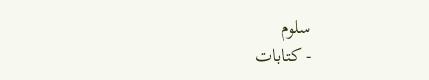سلوم
- كتابات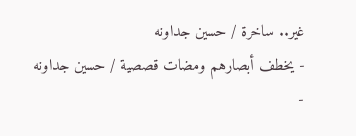غير.. ساخرة / حسين جداونه
- يخطف أبصارهم ومضات قصصية / حسين جداونه
-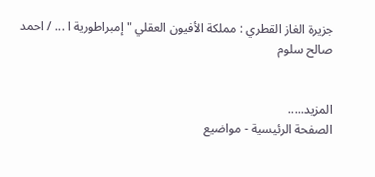جزيرة الغاز القطري : مملكة الأفيون العقلي " إمبراطورية ا ... / احمد صالح سلوم


المزيد.....
الصفحة الرئيسية - مواضيع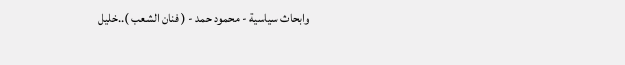وابحاث سياسية - محمود حمد - ( فنان الشعب )..خليل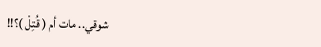شوقي.. مات أم ( قُتِلْ )؟!!